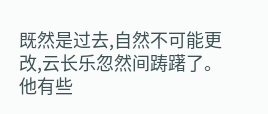既然是过去,自然不可能更改,云长乐忽然间踌躇了。
他有些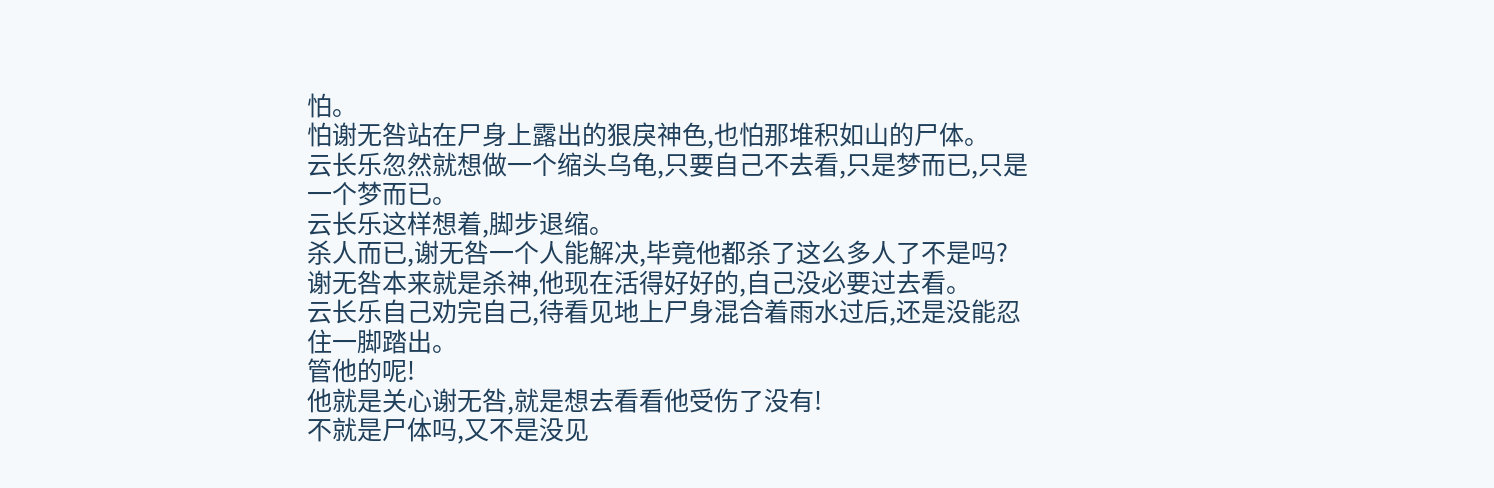怕。
怕谢无咎站在尸身上露出的狠戾神色,也怕那堆积如山的尸体。
云长乐忽然就想做一个缩头乌龟,只要自己不去看,只是梦而已,只是一个梦而已。
云长乐这样想着,脚步退缩。
杀人而已,谢无咎一个人能解决,毕竟他都杀了这么多人了不是吗?
谢无咎本来就是杀神,他现在活得好好的,自己没必要过去看。
云长乐自己劝完自己,待看见地上尸身混合着雨水过后,还是没能忍住一脚踏出。
管他的呢!
他就是关心谢无咎,就是想去看看他受伤了没有!
不就是尸体吗,又不是没见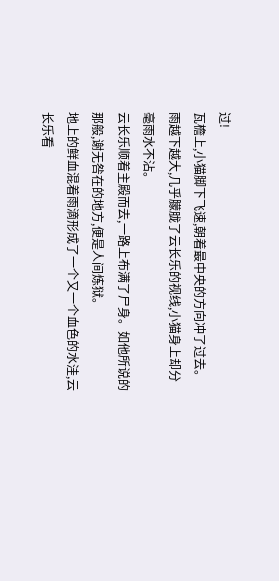过!
瓦檐上,小猫脚下飞速,朝着最中央的方向冲了过去。
雨越下越大,几乎朦胧了云长乐的视线,小猫身上却分毫雨水不沾。
云长乐顺着主殿而去,一路上布满了尸身。如他所说的那般,谢无咎在的地方,便是人间炼狱。
地上的鲜血混着雨滴形成了一个又一个血色的水洼,云长乐看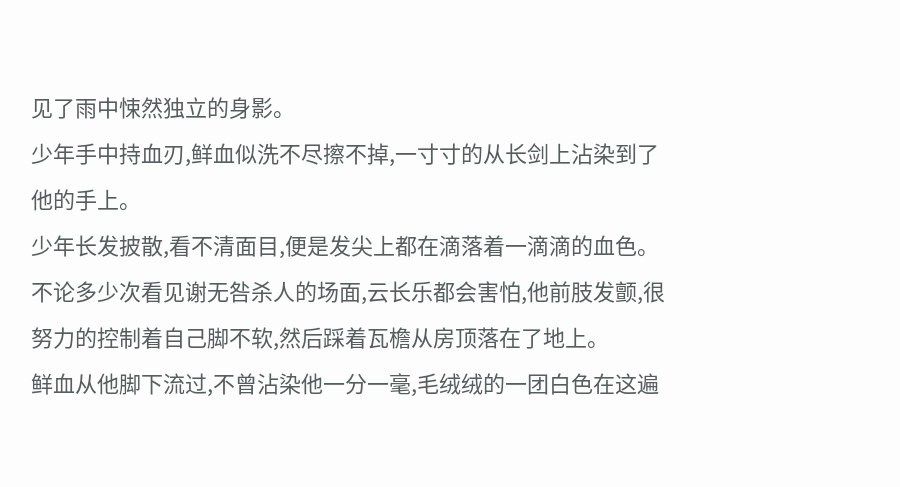见了雨中悚然独立的身影。
少年手中持血刃,鲜血似洗不尽擦不掉,一寸寸的从长剑上沾染到了他的手上。
少年长发披散,看不清面目,便是发尖上都在滴落着一滴滴的血色。
不论多少次看见谢无咎杀人的场面,云长乐都会害怕,他前肢发颤,很努力的控制着自己脚不软,然后踩着瓦檐从房顶落在了地上。
鲜血从他脚下流过,不曾沾染他一分一毫,毛绒绒的一团白色在这遍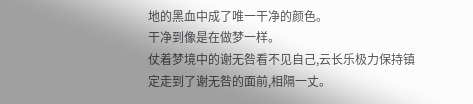地的黑血中成了唯一干净的颜色。
干净到像是在做梦一样。
仗着梦境中的谢无咎看不见自己,云长乐极力保持镇定走到了谢无咎的面前,相隔一丈。